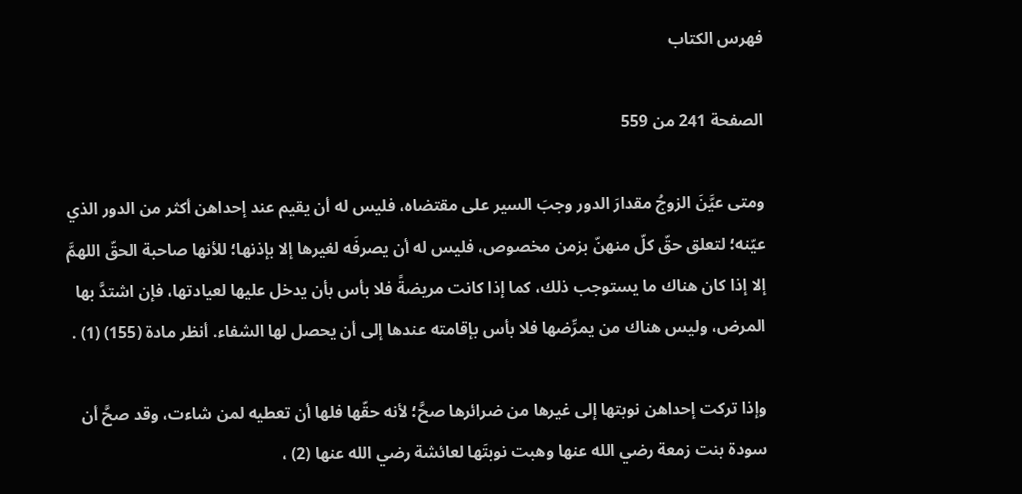فهرس الكتاب

الصفحة 241 من 559

ومتى عيَّنَ الزوجُ مقدارَ الدور وجبَ السير على مقتضاه، فليس له أن يقيم عند إحداهن أكثر من الدور الذي عيّنه؛ لتعلق حقّ كلّ منهنّ بزمن مخصوص، فليس له أن يصرفَه لغيرها إلا بإذنها؛ للأنها صاحبة الحقّ اللهمَّ إلا إذا كان هناك ما يستوجب ذلك، كما إذا كانت مريضةً فلا بأس بأن يدخل عليها لعيادتها، فإن اشتدَّ بها المرض، وليس هناك من يمرِّضها فلا بأس بإقامته عندها إلى أن يحصل لها الشفاء. أنظر مادة (155) (1) .

وإذا تركت إحداهن نوبتها إلى غيرها من ضرائرها صحَّ؛ لأنه حقّها فلها أن تعطيه لمن شاءت، وقد صحَّ أن سودة بنت زمعة رضي الله عنها وهبت نوبتَها لعائشة رضي الله عنها (2) ،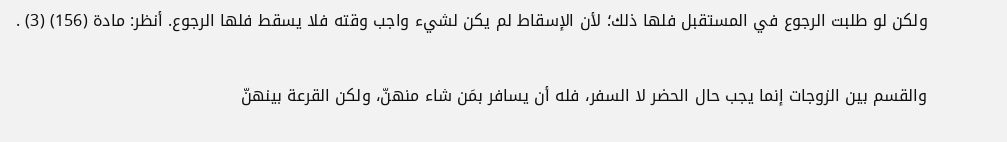ولكن لو طلبت الرجوع في المستقبل فلها ذلك؛ لأن الإسقاط لم يكن لشيء واجب وقته فلا يسقط فلها الرجوع. أنظر: مادة (156) (3) .

والقسم بين الزوجات إنما يجب حال الحضر لا السفر، فله أن يسافر بمَن شاء منهنّ، ولكن القرعة بينهنّ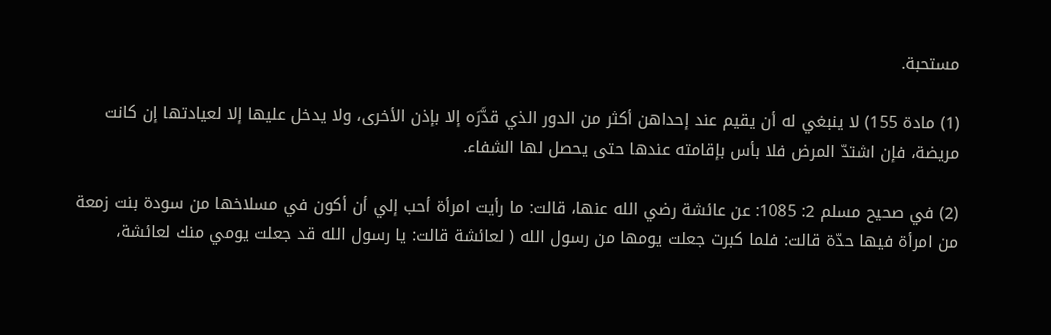مستحبة.

(1) مادة 155) لا ينبغي له أن يقيم عند إحداهن أكثر من الدور الذي قدَّرَه إلا بإذن الأخرى، ولا يدخل عليها إلا لعيادتها إن كانت مريضة، فإن اشتدّ المرض فلا بأس بإقامته عندها حتى يحصل لها الشفاء.

(2) في صحيح مسلم 2: 1085: عن عائشة رضي الله عنها، قالت: ما رأيت امرأة أحب إلي أن أكون في مسلاخها من سودة بنت زمعة من امرأة فيها حدّة قالت: فلما كبرت جعلت يومها من رسول الله ( لعائشة قالت: يا رسول الله قد جعلت يومي منك لعائشة،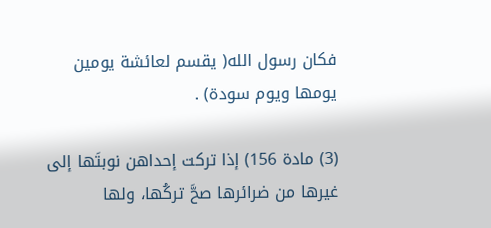فكان رسول الله( يقسم لعائشة يومين يومها ويوم سودة) .

(3) مادة 156) إذا تركت إحداهن نوبتَها إلى غيرها من ضرائرها صحَّ تركُها، ولها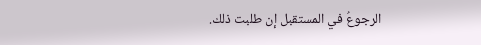الرجوعُ في المستقبل إن طلبت ذلك.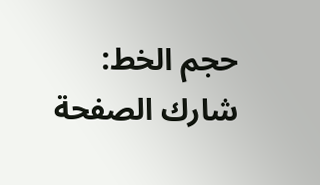حجم الخط:
شارك الصفحة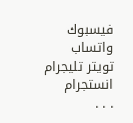فيسبوك واتساب تويتر تليجرام انستجرام
. . .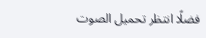فضلًا انتظر تحميل الصوت